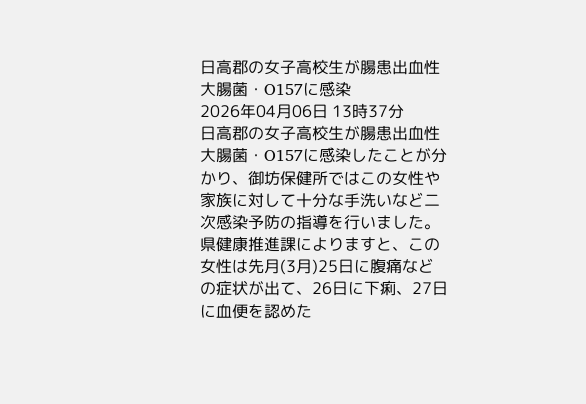日高郡の女子高校生が腸患出血性大腸菌・O157に感染
2026年04月06日 13時37分
日高郡の女子高校生が腸患出血性大腸菌・O157に感染したことが分かり、御坊保健所ではこの女性や家族に対して十分な手洗いなど二次感染予防の指導を行いました。
県健康推進課によりますと、この女性は先月(3月)25日に腹痛などの症状が出て、26日に下痢、27日に血便を認めた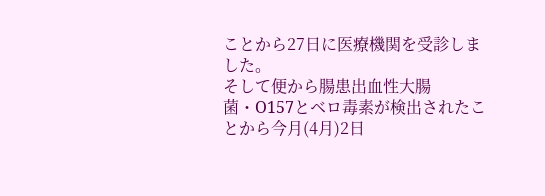ことから27日に医療機関を受診しました。
そして便から腸患出血性大腸菌・O157とベロ毒素が検出されたことから今月(4月)2日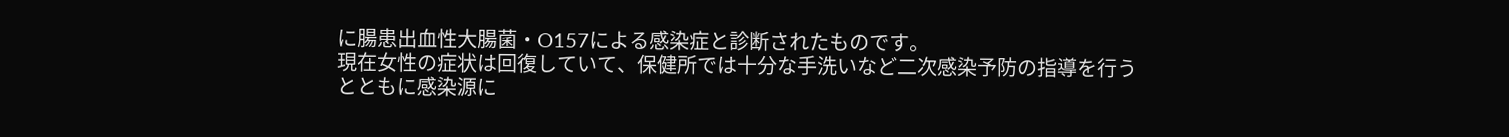に腸患出血性大腸菌・O157による感染症と診断されたものです。
現在女性の症状は回復していて、保健所では十分な手洗いなど二次感染予防の指導を行うとともに感染源に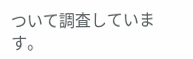ついて調査しています。